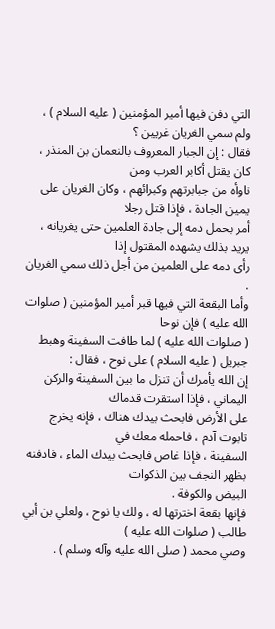التي دفن فيها أمير المؤمنين ( عليه السلام ) ، ولم سمي الغريان غريين ؟
فقال : إن الجبار المعروف بالنعمان بن المنذر ، كان يقتل أكابر العرب ومن
ناوأه من جبابرتهم وكبرائهم ، وكان الغريان على يمين الجادة ، فإذا قتل رجلا
أمر بحمل دمه إلى جادة العلمين حتى يغريانه ، يريد بذلك يشهده المقتول إذا
رأى دمه على العلمين من أجل ذلك سمي الغريان .
وأما البقعة التي فيها قبر أمير المؤمنين ( صلوات الله عليه ) فإن نوحا
( صلوات الله عليه ) لما طافت السفينة وهبط جبريل ( عليه السلام ) على نوح ، فقال :
إن الله يأمرك أن تنزل ما بين السفينة والركن اليماني ، فإذا استقرت قدماك
على الأرض فابحث بيدك هناك ، فإنه يخرج تابوت آدم ، فاحمله معك في
السفينة ، فإذا غاص فابحث بيدك الماء ، فادفنه بظهر النجف بين الذكوات
البيض والكوفة .
فإنها بقعة اخترتها له ، ولك يا نوح ، ولعلي بن أبي طالب ( صلوات الله عليه )
وصي محمد ( صلى الله عليه وآله وسلم ) .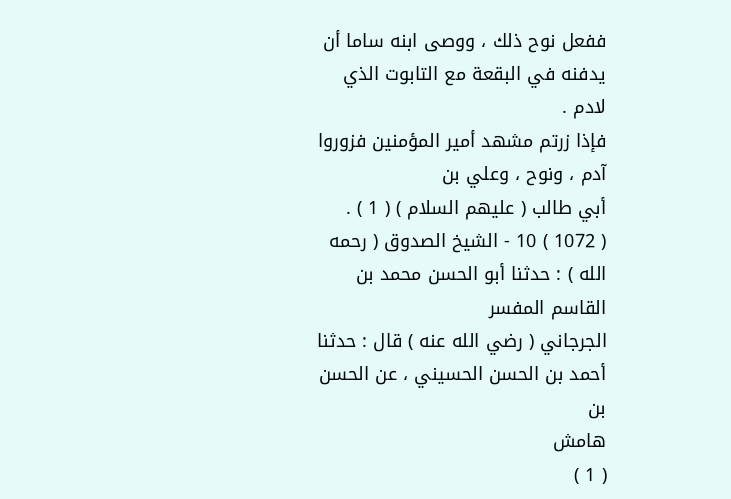ففعل نوح ذلك ، ووصى ابنه ساما أن يدفنه في البقعة مع التابوت الذي لادم .
فإذا زرتم مشهد أمير المؤمنين فزوروا آدم ، ونوح ، وعلي بن
أبي طالب ( عليهم السلام ) ( 1 ) .
( 1072 ) 10 - الشيخ الصدوق ( رحمه الله ) : حدثنا أبو الحسن محمد بن القاسم المفسر
الجرجاني ( رضي الله عنه ) قال : حدثنا أحمد بن الحسن الحسيني ، عن الحسن بن
هامش
( 1 )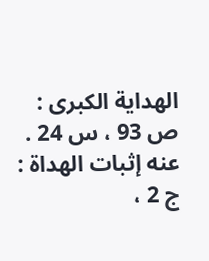الهداية الكبرى : ص 93 ، س 24 .
عنه إثبات الهداة : ج 2 ،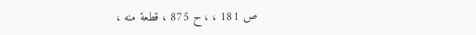ص 181 ، ، ح 875 ، قطعة منه ،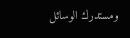ومستدرك الوسائل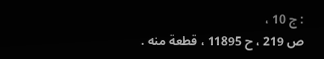: ج 10 ،
ص 219 ، ح 11895 ، قطعة منه .